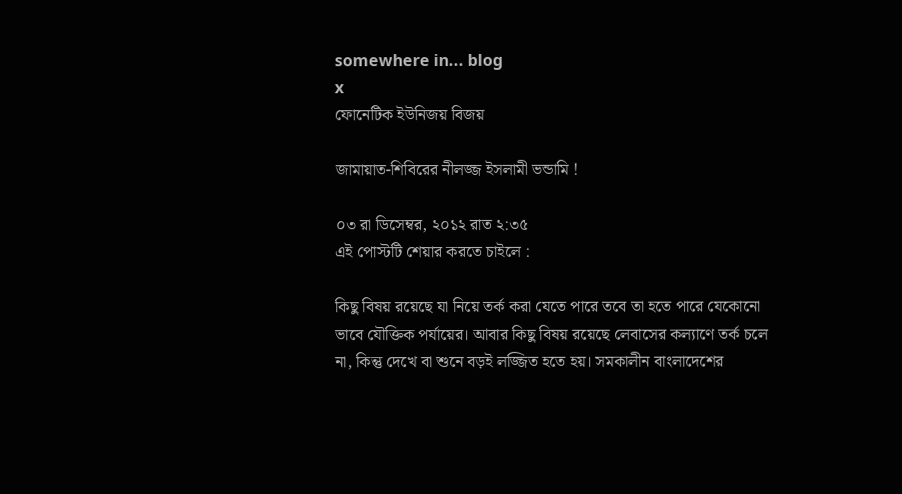somewhere in... blog
x
ফোনেটিক ইউনিজয় বিজয়

জামায়াত-শিবিরের নীলজ্জ ইসলামী ভন্ডামি !

০৩ রা ডিসেম্বর, ২০১২ রাত ২:৩৫
এই পোস্টটি শেয়ার করতে চাইলে :

কিছু বিষয় রয়েছে যা নিয়ে তর্ক করা যেতে পারে তবে তা হতে পারে যেকোনো ভাবে যৌক্তিক পর্যায়ের। আবার কিছু বিষয় রয়েছে লেবাসের কল্যাণে তর্ক চলে না, কিন্তু দেখে বা শুনে বড়ই লজ্জিত হতে হয়। সমকালীন বাংলাদেশের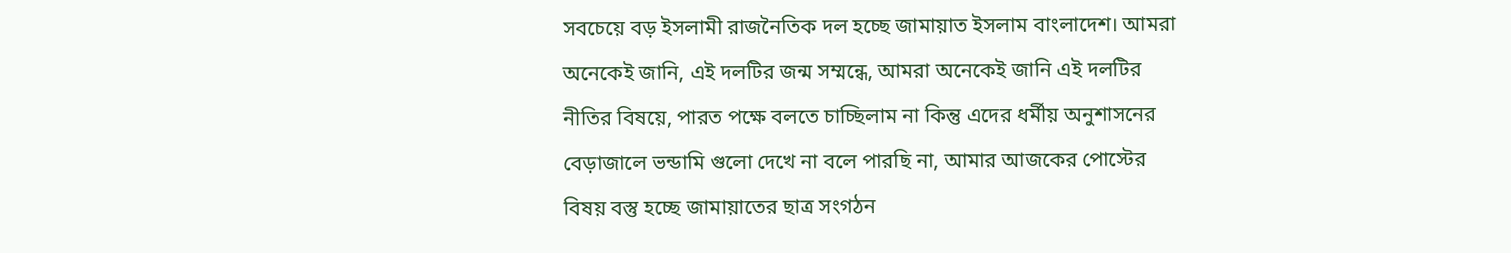সবচেয়ে বড় ইসলামী রাজনৈতিক দল হচ্ছে জামায়াত ইসলাম বাংলাদেশ। আমরা অনেকেই জানি, এই দলটির জন্ম সম্মন্ধে, আমরা অনেকেই জানি এই দলটির নীতির বিষয়ে, পারত পক্ষে বলতে চাচ্ছিলাম না কিন্তু এদের ধর্মীয় অনুশাসনের বেড়াজালে ভন্ডামি গুলো দেখে না বলে পারছি না, আমার আজকের পোস্টের বিষয় বস্তু হচ্ছে জামায়াতের ছাত্র সংগঠন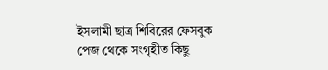ইসলামী ছাত্র শিবিরের ফেসবুক পেজ থেকে সংগৃহীত কিছু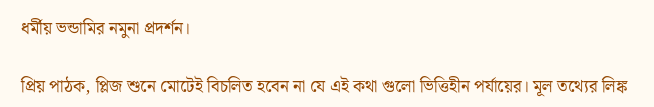ধর্মীয় ভন্ডামির নমুনা প্রদর্শন।

প্রিয় পাঠক, প্লিজ শুনে মোটেই বিচলিত হবেন না যে এই কথা গুলো ভিত্তিহীন পর্যায়ের। মূল তথ্যের লিঙ্ক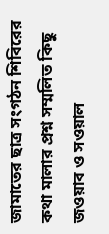জামাতের ছাত্র সংগঠন শিবিরের কথা মালার প্রশ্ন সম্মলিত কিছু জওয়াব ও সওয়াল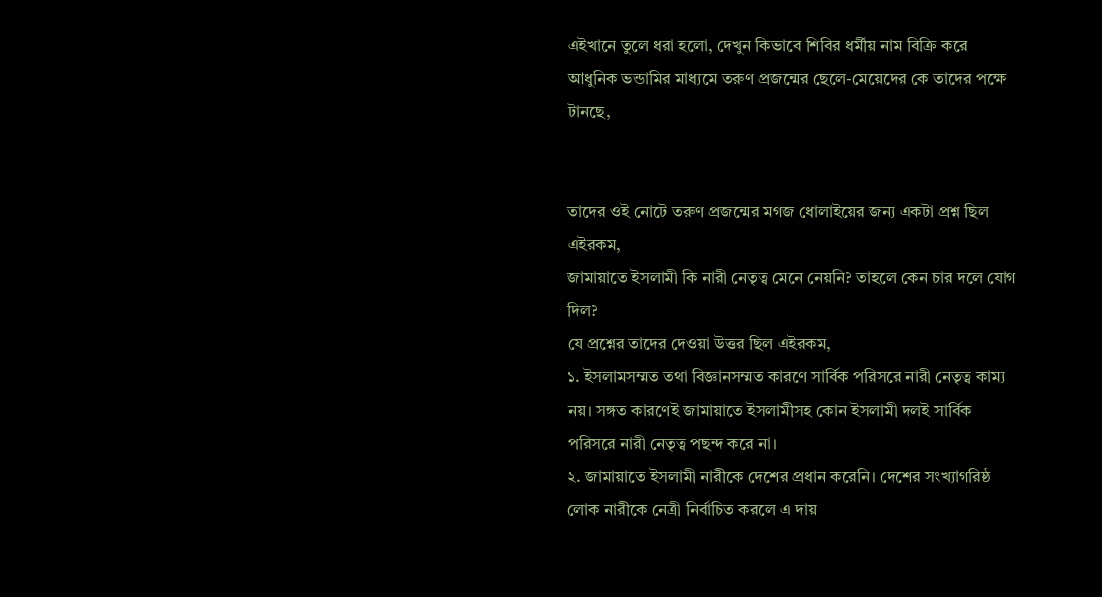এইখানে তুলে ধরা হলো, দেখুন কিভাবে শিবির ধর্মীয় নাম বিক্রি করে আধুনিক ভন্ডামির মাধ্যমে তরুণ প্রজন্মের ছেলে-মেয়েদের কে তাদের পক্ষে টানছে,


তাদের ওই নোটে তরুণ প্রজন্মের মগজ ধোলাইয়ের জন্য একটা প্রশ্ন ছিল এইরকম,
জামায়াতে ইসলামী কি নারী নেতৃত্ব মেনে নেয়নি? তাহলে কেন চার দলে যোগ দিল?
যে প্রশ্নের তাদের দেওয়া উত্তর ছিল এইরকম,
১. ইসলামসম্মত তথা বিজ্ঞানসম্মত কারণে সার্বিক পরিসরে নারী নেতৃত্ব কাম্য নয়। সঙ্গত কারণেই জামায়াতে ইসলামীসহ কোন ইসলামী দলই সার্বিক পরিসরে নারী নেতৃত্ব পছন্দ করে না।
২. জামায়াতে ইসলামী নারীকে দেশের প্রধান করেনি। দেশের সংখ্যাগরিষ্ঠ লোক নারীকে নেত্রী নির্বাচিত করলে এ দায়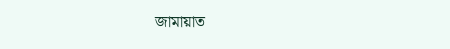জামায়াত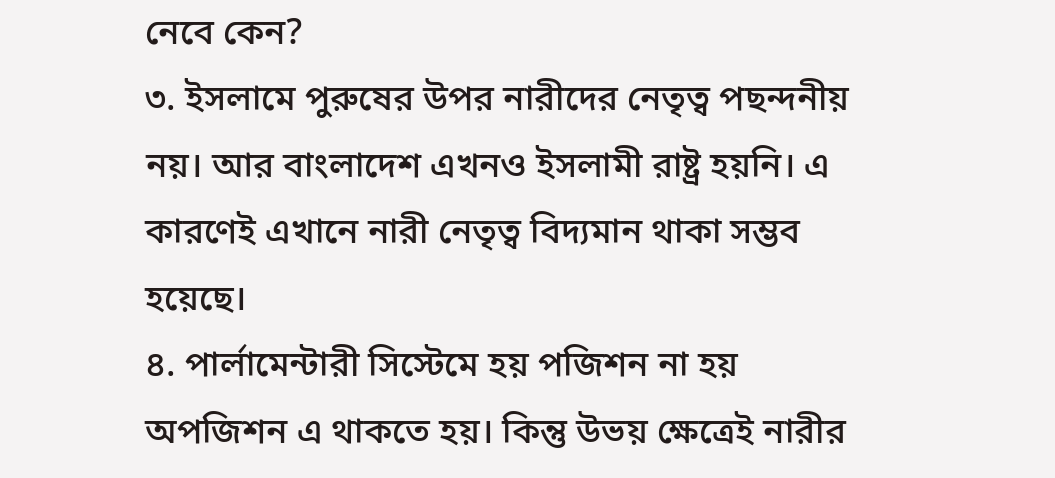নেবে কেন?
৩. ইসলামে পুরুষের উপর নারীদের নেতৃত্ব পছন্দনীয় নয়। আর বাংলাদেশ এখনও ইসলামী রাষ্ট্র হয়নি। এ কারণেই এখানে নারী নেতৃত্ব বিদ্যমান থাকা সম্ভব হয়েছে।
৪. পার্লামেন্টারী সিস্টেমে হয় পজিশন না হয় অপজিশন এ থাকতে হয়। কিন্তু উভয় ক্ষেত্রেই নারীর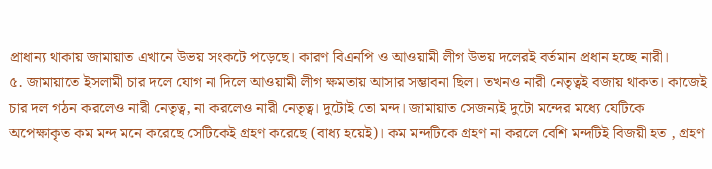প্রাধান্য থাকায় জামায়াত এখানে উভয় সংকটে পড়েছে। কারণ বিএনপি ও আওয়ামী লীগ উভয় দলেরই বর্তমান প্রধান হচ্ছে নারী।
৫. জামায়াতে ইসলামী চার দলে যোগ না দিলে আওয়ামী লীগ ক্ষমতায় আসার সম্ভাবনা ছিল। তখনও নারী নেতৃত্বই বজায় থাকত। কাজেই চার দল গঠন করলেও নারী নেতৃত্ব, না করলেও নারী নেতৃত্ব। দুটোই তো মন্দ। জামায়াত সেজন্যই দুটো মন্দের মধ্যে যেটিকে অপেক্ষাকৃত কম মন্দ মনে করেছে সেটিকেই গ্রহণ করেছে (বাধ্য হয়েই)। কম মন্দটিকে গ্রহণ না করলে বেশি মন্দটিই বিজয়ী হত , গ্রহণ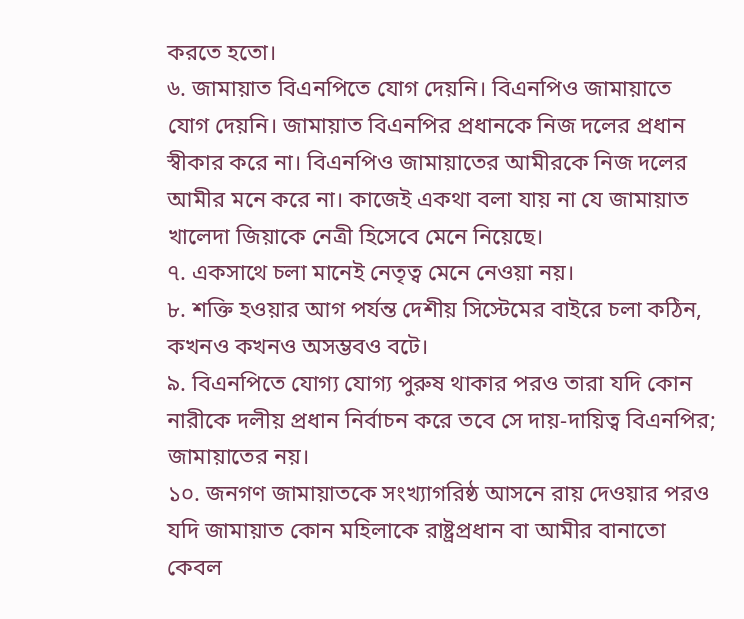করতে হতো।
৬. জামায়াত বিএনপিতে যোগ দেয়নি। বিএনপিও জামায়াতে যোগ দেয়নি। জামায়াত বিএনপির প্রধানকে নিজ দলের প্রধান স্বীকার করে না। বিএনপিও জামায়াতের আমীরকে নিজ দলের আমীর মনে করে না। কাজেই একথা বলা যায় না যে জামায়াত খালেদা জিয়াকে নেত্রী হিসেবে মেনে নিয়েছে।
৭. একসাথে চলা মানেই নেতৃত্ব মেনে নেওয়া নয়।
৮. শক্তি হওয়ার আগ পর্যন্ত দেশীয় সিস্টেমের বাইরে চলা কঠিন, কখনও কখনও অসম্ভবও বটে।
৯. বিএনপিতে যোগ্য যোগ্য পুরুষ থাকার পরও তারা যদি কোন নারীকে দলীয় প্রধান নির্বাচন করে তবে সে দায়-দায়িত্ব বিএনপির; জামায়াতের নয়।
১০. জনগণ জামায়াতকে সংখ্যাগরিষ্ঠ আসনে রায় দেওয়ার পরও যদি জামায়াত কোন মহিলাকে রাষ্ট্রপ্রধান বা আমীর বানাতো কেবল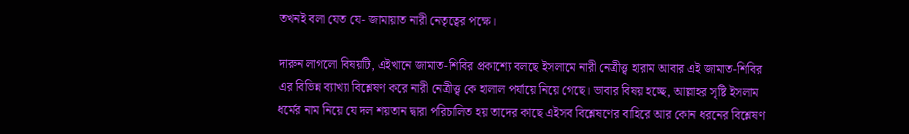তখনই বলা যেত যে- জামায়াত নারী নেতৃত্বের পক্ষে।

দারুন লাগলো বিষয়টি, এইখানে জামাত-শিবির প্রকাশ্যে বলছে ইসলামে নারী নেত্রীত্ত্ব হারাম আবার এই জামাত-শিবির এর বিভিন্ন ব্যাখ্যা বিশ্লেষণ করে নারী নেত্রীত্ত্ব কে হালাল পর্যায়ে নিয়ে গেছে। ভাবার বিষয় হচ্ছে, আল্লাহর সৃষ্টি ইসলাম ধর্মের নাম নিয়ে যে দল শয়তান দ্বারা পরিচালিত হয় তাদের কাছে এইসব বিশ্লেষণের বাহিরে আর কোন ধরনের বিশ্লেষণ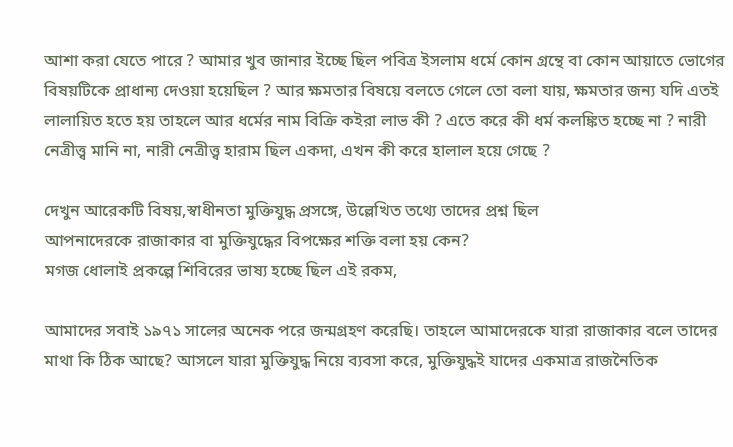আশা করা যেতে পারে ? আমার খুব জানার ইচ্ছে ছিল পবিত্র ইসলাম ধর্মে কোন গ্রন্থে বা কোন আয়াতে ভোগের বিষয়টিকে প্রাধান্য দেওয়া হয়েছিল ? আর ক্ষমতার বিষয়ে বলতে গেলে তো বলা যায়, ক্ষমতার জন্য যদি এতই লালায়িত হতে হয় তাহলে আর ধর্মের নাম বিক্রি কইরা লাভ কী ? এতে করে কী ধর্ম কলঙ্কিত হচ্ছে না ? নারী নেত্রীত্ত্ব মানি না, নারী নেত্রীত্ত্ব হারাম ছিল একদা, এখন কী করে হালাল হয়ে গেছে ?

দেখুন আরেকটি বিষয়,স্বাধীনতা মুক্তিযুদ্ধ প্রসঙ্গে, উল্লেখিত তথ্যে তাদের প্রশ্ন ছিল
আপনাদেরকে রাজাকার বা মুক্তিযুদ্ধের বিপক্ষের শক্তি বলা হয় কেন?
মগজ ধোলাই প্রকল্পে শিবিরের ভাষ্য হচ্ছে ছিল এই রকম,

আমাদের সবাই ১৯৭১ সালের অনেক পরে জন্মগ্রহণ করেছি। তাহলে আমাদেরকে যারা রাজাকার বলে তাদের মাথা কি ঠিক আছে? আসলে যারা মুক্তিযুদ্ধ নিয়ে ব্যবসা করে, মুক্তিযুদ্ধই যাদের একমাত্র রাজনৈতিক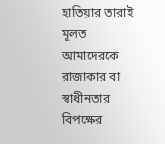হাতিয়ার তারাই মূলত আমাদেরকে রাজাকার বা স্বাধীনতার বিপক্ষের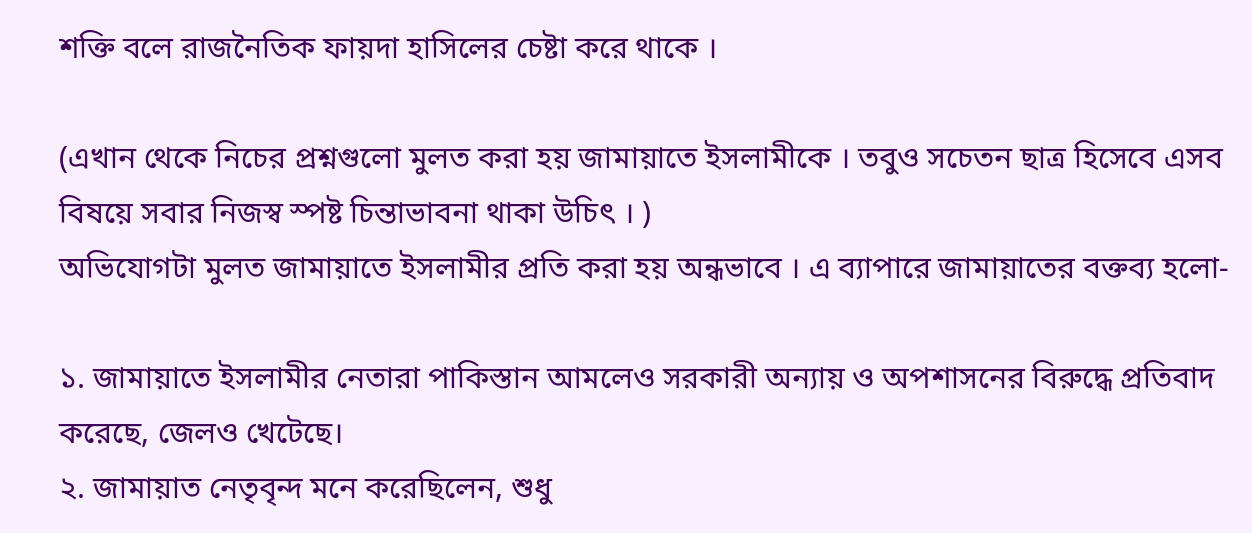শক্তি বলে রাজনৈতিক ফায়দা হাসিলের চেষ্টা করে থাকে ।

(এখান থেকে নিচের প্রশ্নগুলো মুলত করা হয় জামায়াতে ইসলামীকে । তবুও সচেতন ছাত্র হিসেবে এসব বিষয়ে সবার নিজস্ব স্পষ্ট চিন্তাভাবনা থাকা উচিৎ । )
অভিযোগটা মুলত জামায়াতে ইসলামীর প্রতি করা হয় অন্ধভাবে । এ ব্যাপারে জামায়াতের বক্তব্য হলো-

১. জামায়াতে ইসলামীর নেতারা পাকিস্তান আমলেও সরকারী অন্যায় ও অপশাসনের বিরুদ্ধে প্রতিবাদ করেছে, জেলও খেটেছে।
২. জামায়াত নেতৃবৃন্দ মনে করেছিলেন, শুধু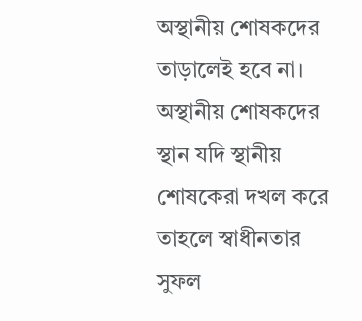অস্থানীয় শোষকদের তাড়ালেই হবে না। অস্থানীয় শোষকদের স্থান যদি স্থানীয় শোষকেরা দখল করে তাহলে স্বাধীনতার সুফল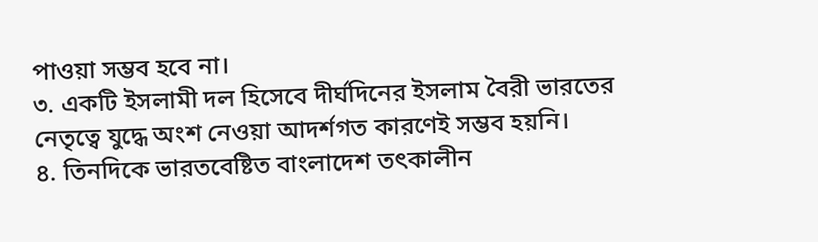পাওয়া সম্ভব হবে না।
৩. একটি ইসলামী দল হিসেবে দীর্ঘদিনের ইসলাম বৈরী ভারতের নেতৃত্বে যুদ্ধে অংশ নেওয়া আদর্শগত কারণেই সম্ভব হয়নি।
৪. তিনদিকে ভারতবেষ্টিত বাংলাদেশ তৎকালীন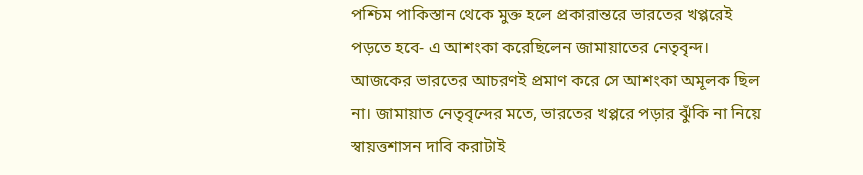পশ্চিম পাকিস্তান থেকে মুক্ত হলে প্রকারান্তরে ভারতের খপ্পরেই পড়তে হবে- এ আশংকা করেছিলেন জামায়াতের নেতৃবৃন্দ। আজকের ভারতের আচরণই প্রমাণ করে সে আশংকা অমূলক ছিল না। জামায়াত নেতৃবৃন্দের মতে, ভারতের খপ্পরে পড়ার ঝুঁকি না নিয়ে স্বায়ত্তশাসন দাবি করাটাই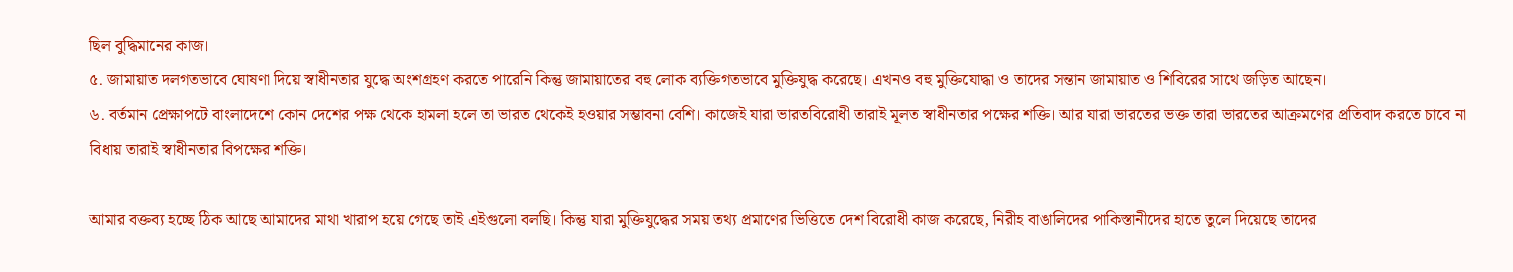ছিল বুদ্ধিমানের কাজ।
৫. জামায়াত দলগতভাবে ঘোষণা দিয়ে স্বাধীনতার যুদ্ধে অংশগ্রহণ করতে পারেনি কিন্তু জামায়াতের বহু লোক ব্যক্তিগতভাবে মুক্তিযুদ্ধ করেছে। এখনও বহু মুক্তিযোদ্ধা ও তাদের সন্তান জামায়াত ও শিবিরের সাথে জড়িত আছেন।
৬. বর্তমান প্রেক্ষাপটে বাংলাদেশে কোন দেশের পক্ষ থেকে হামলা হলে তা ভারত থেকেই হওয়ার সম্ভাবনা বেশি। কাজেই যারা ভারতবিরোধী তারাই মূলত স্বাধীনতার পক্ষের শক্তি। আর যারা ভারতের ভক্ত তারা ভারতের আক্রমণের প্রতিবাদ করতে চাবে না বিধায় তারাই স্বাধীনতার বিপক্ষের শক্তি।

আমার বক্তব্য হচ্ছে ঠিক আছে আমাদের মাথা খারাপ হয়ে গেছে তাই এইগুলো বলছি। কিন্তু যারা মুক্তিযুদ্ধের সময় তথ্য প্রমাণের ভিত্তিতে দেশ বিরোধী কাজ করেছে, নিরীহ বাঙালিদের পাকিস্তানীদের হাতে তুলে দিয়েছে তাদের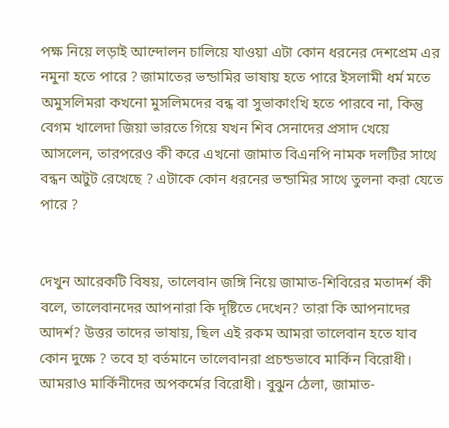পক্ষ নিয়ে লড়াই আন্দোলন চালিয়ে যাওয়া এটা কোন ধরনের দেশপ্রেম এর নমুনা হতে পারে ? জামাতের ভন্ডামির ভাষায় হতে পারে ইসলামী ধর্ম মতে অমুসলিমরা কখনো মুসলিমদের বন্ধ বা সুভাকাংখি হতে পারবে না, কিন্তু বেগম খালেদা জিয়া ভারতে গিয়ে যখন শিব সেনাদের প্রসাদ খেয়ে আসলেন, তারপরেও কী করে এখনো জামাত বিএনপি নামক দলটির সাথে বন্ধন অটুট রেখেছে ? এটাকে কোন ধরনের ভন্ডামির সাথে তুলনা করা যেতে পারে ?


দেখুন আরেকটি বিষয়, তালেবান জঙ্গি নিয়ে জামাত-শিবিরের মতাদর্শ কী বলে, তালেবানদের আপনারা কি দৃষ্টিতে দেখেন? তারা কি আপনাদের আদর্শ? উত্তর তাদের ভাষায়, ছিল এই রকম আমরা তালেবান হতে যাব কোন দুক্ষে ? তবে হা বর্তমানে তালেবানরা প্রচন্ডভাবে মার্কিন বিরোধী। আমরাও মার্কিনীদের অপকর্মের বিরোধী। বুঝুন ঠেলা, জামাত-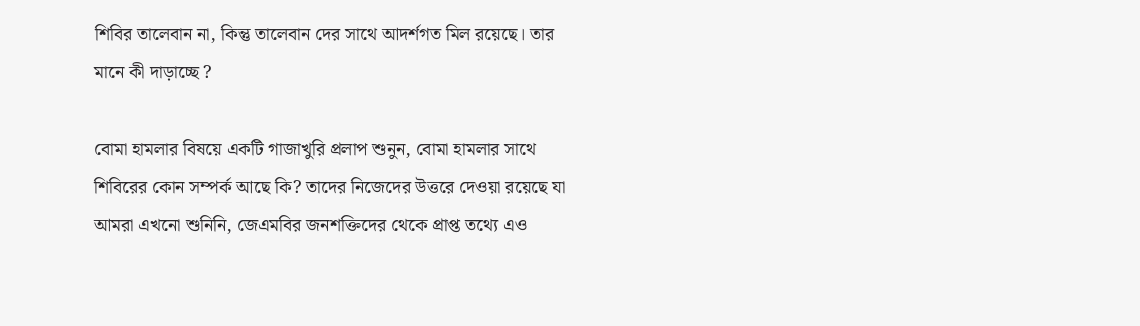শিবির তালেবান না, কিন্তু তালেবান দের সাথে আদর্শগত মিল রয়েছে। তার মানে কী দাড়াচ্ছে ?

বোমা হামলার বিষয়ে একটি গাজাখুরি প্রলাপ শুনুন, বোমা হামলার সাথে শিবিরের কোন সম্পর্ক আছে কি? তাদের নিজেদের উত্তরে দেওয়া রয়েছে যা আমরা এখনো শুনিনি, জেএমবির জনশক্তিদের থেকে প্রাপ্ত তথ্যে এও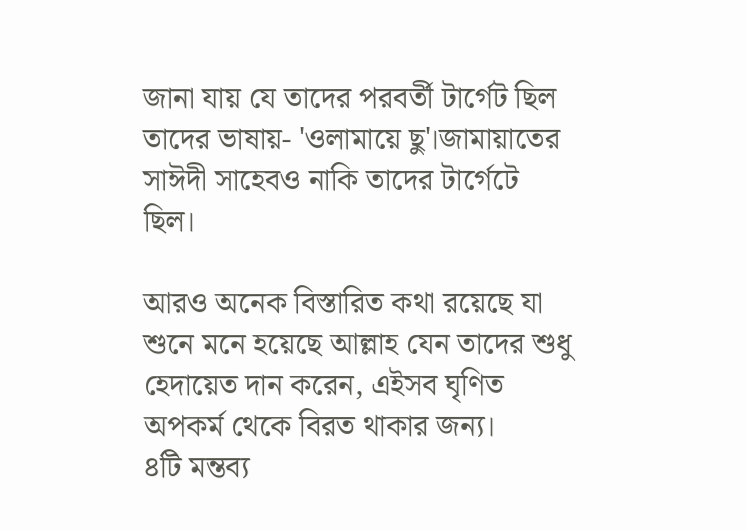জানা যায় যে তাদের পরবর্তী টার্গেট ছিল তাদের ভাষায়- 'ওলামায়ে ছু'।জামায়াতের সাঈদী সাহেবও নাকি তাদের টার্গেটে ছিল।

আরও অনেক বিস্তারিত কথা রয়েছে যা শুনে মনে হয়েছে আল্লাহ যেন তাদের শুধু হেদায়েত দান করেন, এইসব ঘৃণিত অপকর্ম থেকে বিরত থাকার জন্য।
৪টি মন্তব্য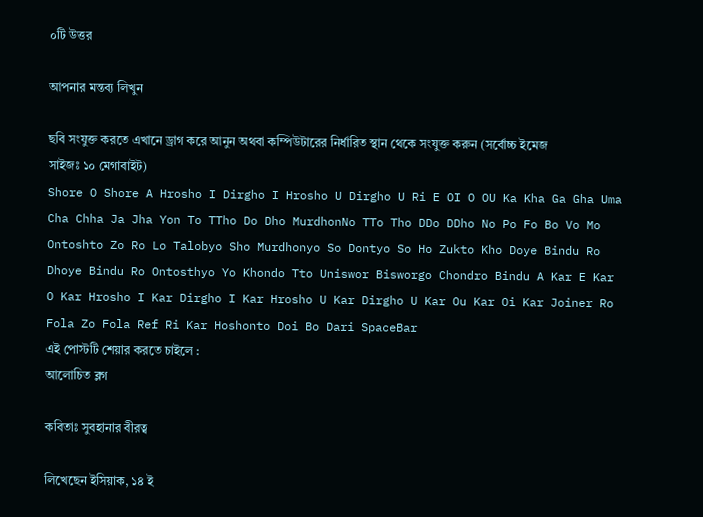০টি উত্তর

আপনার মন্তব্য লিখুন

ছবি সংযুক্ত করতে এখানে ড্রাগ করে আনুন অথবা কম্পিউটারের নির্ধারিত স্থান থেকে সংযুক্ত করুন (সর্বোচ্চ ইমেজ সাইজঃ ১০ মেগাবাইট)
Shore O Shore A Hrosho I Dirgho I Hrosho U Dirgho U Ri E OI O OU Ka Kha Ga Gha Uma Cha Chha Ja Jha Yon To TTho Do Dho MurdhonNo TTo Tho DDo DDho No Po Fo Bo Vo Mo Ontoshto Zo Ro Lo Talobyo Sho Murdhonyo So Dontyo So Ho Zukto Kho Doye Bindu Ro Dhoye Bindu Ro Ontosthyo Yo Khondo Tto Uniswor Bisworgo Chondro Bindu A Kar E Kar O Kar Hrosho I Kar Dirgho I Kar Hrosho U Kar Dirgho U Kar Ou Kar Oi Kar Joiner Ro Fola Zo Fola Ref Ri Kar Hoshonto Doi Bo Dari SpaceBar
এই পোস্টটি শেয়ার করতে চাইলে :
আলোচিত ব্লগ

কবিতাঃ সুবহানার বীরত্ব

লিখেছেন ইসিয়াক, ১৪ ই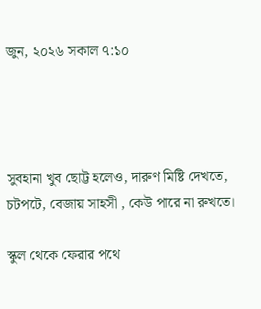জুন, ২০২৬ সকাল ৭:১০




সুবহানা খুব ছোট্ট হলেও, দারুণ মিষ্টি দেখতে,
চটপটে, বেজায় সাহসী , কেউ পারে না রুখতে।

স্কুল থেকে ফেরার পথে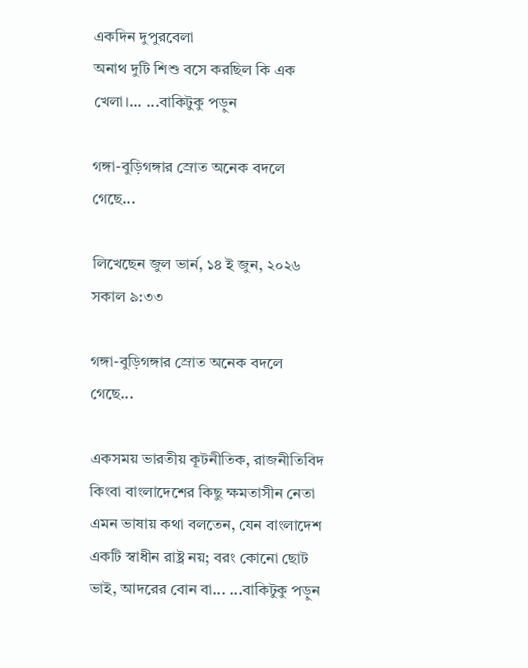একদিন দুপুরবেলা
অনাথ দুটি শিশু বসে করছিল কি এক খেলা।... ...বাকিটুকু পড়ুন

গঙ্গা-বুড়িগঙ্গার স্রোত অনেক বদলে গেছে...

লিখেছেন জুল ভার্ন, ১৪ ই জুন, ২০২৬ সকাল ৯:৩৩

গঙ্গা-বুড়িগঙ্গার স্রোত অনেক বদলে গেছে...

একসময় ভারতীয় কূটনীতিক, রাজনীতিবিদ কিংবা বাংলাদেশের কিছু ক্ষমতাসীন নেতা এমন ভাষায় কথা বলতেন, যেন বাংলাদেশ একটি স্বাধীন রাষ্ট্র নয়; বরং কোনো ছোট ভাই, আদরের বোন বা... ...বাকিটুকু পড়ুন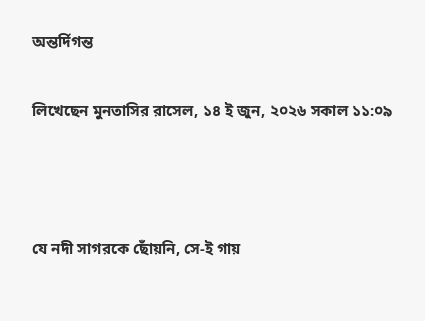অন্তর্দিগন্ত

লিখেছেন মুনতাসির রাসেল, ১৪ ই জুন, ২০২৬ সকাল ১১:০৯



যে নদী সাগরকে ছোঁয়নি, সে-ই গায়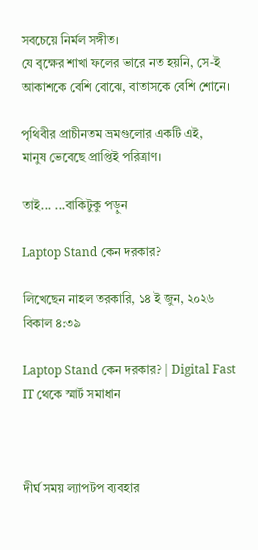সবচেয়ে নির্মল সঙ্গীত।
যে বৃক্ষের শাখা ফলের ভারে নত হয়নি, সে-ই আকাশকে বেশি বোঝে, বাতাসকে বেশি শোনে।

পৃথিবীর প্রাচীনতম ভ্রমগুলোর একটি এই,
মানুষ ভেবেছে প্রাপ্তিই পরিত্রাণ।

তাই... ...বাকিটুকু পড়ুন

Laptop Stand কেন দরকার?

লিখেছেন নাহল তরকারি, ১৪ ই জুন, ২০২৬ বিকাল ৪:৩৯

Laptop Stand কেন দরকার? | Digital Fast IT থেকে স্মার্ট সমাধান



দীর্ঘ সময় ল্যাপটপ ব্যবহার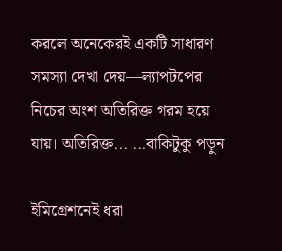করলে অনেকেরই একটি সাধারণ সমস্যা দেখা দেয়—ল্যাপটপের নিচের অংশ অতিরিক্ত গরম হয়ে যায়। অতিরিক্ত... ...বাকিটুকু পড়ুন

ইমিগ্রেশনেই ধরা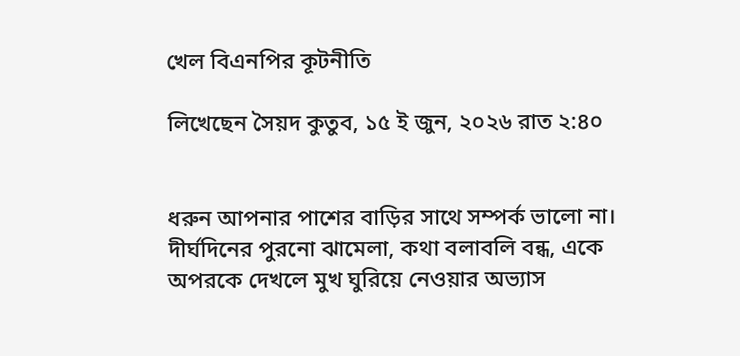খেল বিএনপির কূটনীতি

লিখেছেন সৈয়দ কুতুব, ১৫ ই জুন, ২০২৬ রাত ২:৪০


ধরুন আপনার পাশের বাড়ির সাথে সম্পর্ক ভালো না। দীর্ঘদিনের পুরনো ঝামেলা, কথা বলাবলি বন্ধ, একে অপরকে দেখলে মুখ ঘুরিয়ে নেওয়ার অভ্যাস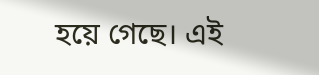হয়ে গেছে। এই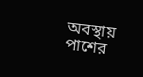অবস্থায় পাশের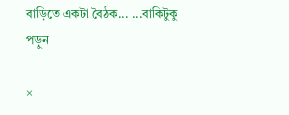বাড়িতে একটা বৈঠক... ...বাকিটুকু পড়ুন

×